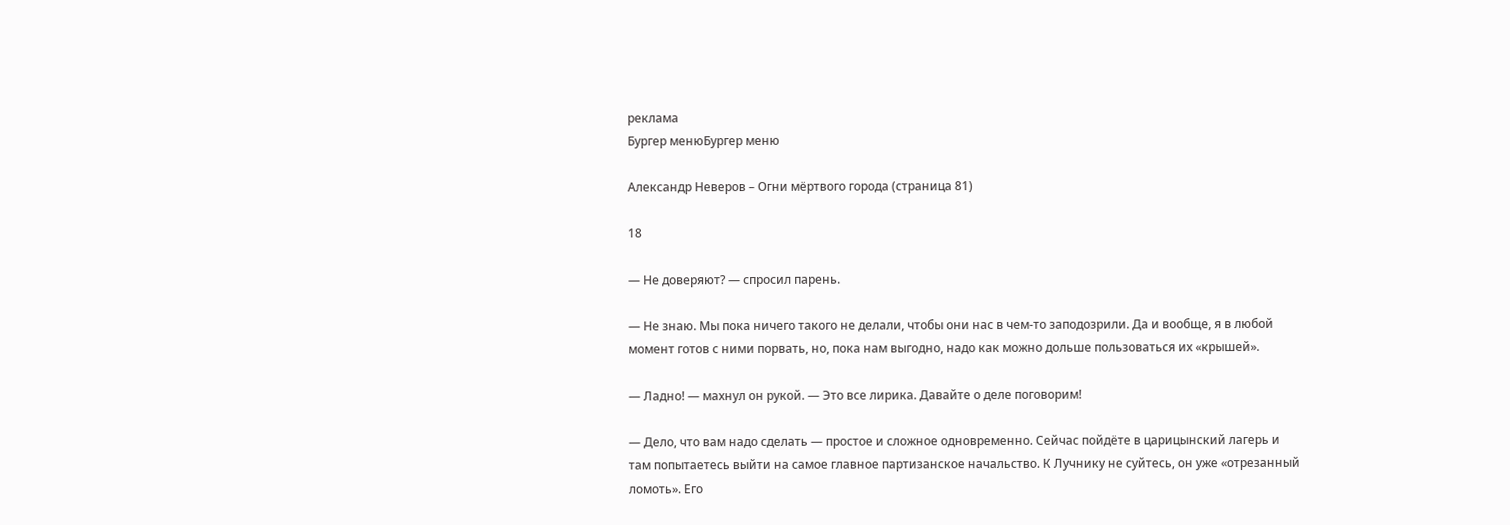реклама
Бургер менюБургер меню

Александр Неверов – Огни мёртвого города (страница 81)

18

— Не доверяют? — спросил парень.

— Не знаю. Мы пока ничего такого не делали, чтобы они нас в чем-то заподозрили. Да и вообще, я в любой момент готов с ними порвать, но, пока нам выгодно, надо как можно дольше пользоваться их «крышей».

— Ладно! — махнул он рукой. — Это все лирика. Давайте о деле поговорим!

— Дело, что вам надо сделать — простое и сложное одновременно. Сейчас пойдёте в царицынский лагерь и там попытаетесь выйти на самое главное партизанское начальство. К Лучнику не суйтесь, он уже «отрезанный ломоть». Его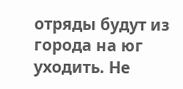отряды будут из города на юг уходить. Не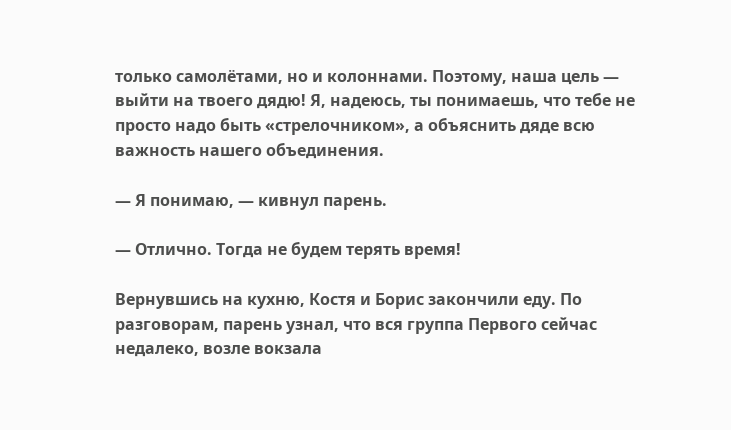только самолётами, но и колоннами. Поэтому, наша цель — выйти на твоего дядю! Я, надеюсь, ты понимаешь, что тебе не просто надо быть «стрелочником», а объяснить дяде всю важность нашего объединения.

— Я понимаю, — кивнул парень.

— Отлично. Тогда не будем терять время!

Вернувшись на кухню, Костя и Борис закончили еду. По разговорам, парень узнал, что вся группа Первого сейчас недалеко, возле вокзала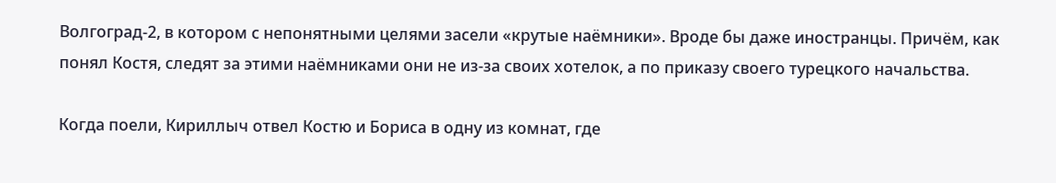Волгоград-2, в котором с непонятными целями засели «крутые наёмники». Вроде бы даже иностранцы. Причём, как понял Костя, следят за этими наёмниками они не из-за своих хотелок, а по приказу своего турецкого начальства.

Когда поели, Кириллыч отвел Костю и Бориса в одну из комнат, где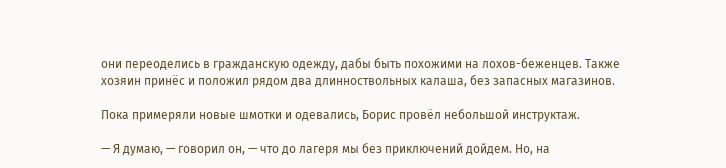они переоделись в гражданскую одежду, дабы быть похожими на лохов-беженцев. Также хозяин принёс и положил рядом два длинноствольных калаша, без запасных магазинов.

Пока примеряли новые шмотки и одевались, Борис провёл небольшой инструктаж.

— Я думаю, — говорил он, — что до лагеря мы без приключений дойдем. Но, на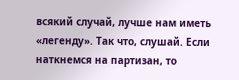всякий случай, лучше нам иметь «легенду». Так что, слушай. Если наткнемся на партизан, то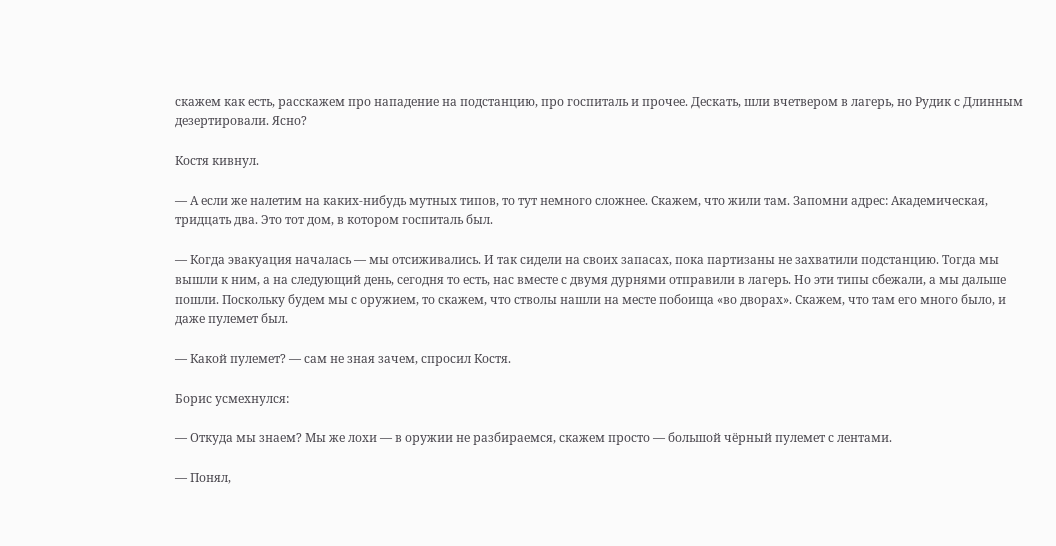скажем как есть, расскажем про нападение на подстанцию, про госпиталь и прочее. Дескать, шли вчетвером в лагерь, но Рудик с Длинным дезертировали. Ясно?

Костя кивнул.

— А если же налетим на каких-нибудь мутных типов, то тут немного сложнее. Скажем, что жили там. Запомни адрес: Академическая, тридцать два. Это тот дом, в котором госпиталь был.

— Когда эвакуация началась — мы отсиживались. И так сидели на своих запасах, пока партизаны не захватили подстанцию. Тогда мы вышли к ним, а на следующий день, сегодня то есть, нас вместе с двумя дурнями отправили в лагерь. Но эти типы сбежали, а мы дальше пошли. Поскольку будем мы с оружием, то скажем, что стволы нашли на месте побоища «во дворах». Скажем, что там его много было, и даже пулемет был.

— Какой пулемет? — сам не зная зачем, спросил Костя.

Борис усмехнулся:

— Откуда мы знаем? Мы же лохи — в оружии не разбираемся, скажем просто — большой чёрный пулемет с лентами.

— Понял,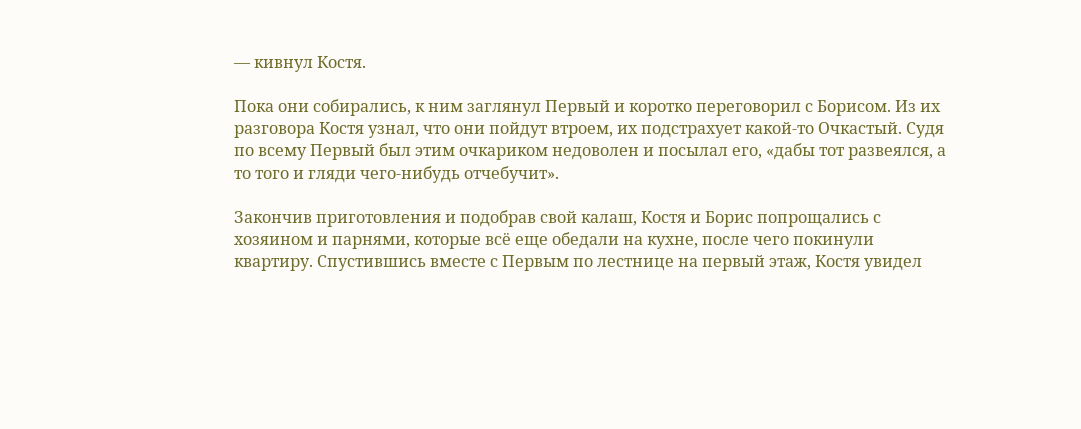— кивнул Костя.

Пока они собирались, к ним заглянул Первый и коротко переговорил с Борисом. Из их разговора Костя узнал, что они пойдут втроем, их подстрахует какой-то Очкастый. Судя по всему Первый был этим очкариком недоволен и посылал его, «дабы тот развеялся, а то того и гляди чего-нибудь отчебучит».

Закончив приготовления и подобрав свой калаш, Костя и Борис попрощались с хозяином и парнями, которые всё еще обедали на кухне, после чего покинули квартиру. Спустившись вместе с Первым по лестнице на первый этаж, Костя увидел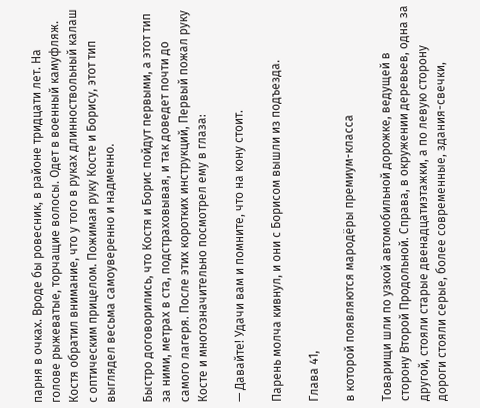парня в очках. Вроде бы ровесник, в районе тридцати лет. На голове рыжеватые, торчащие волосы. Одет в военный камуфляж. Костя обратил внимание, что у того в руках длинноствольный калаш с оптическим прицелом. Пожимая руку Косте и Борису, этот тип выглядел весьма самоуверенно и надменно.

Быстро договорились, что Костя и Борис пойдут первыми, а этот тип за ними, метрах в ста, подстраховывая, и так доведет почти до самого лагеря. После этих коротких инструкций, Первый пожал руку Косте и многозначительно посмотрел ему в глаза:

— Давайте! Удачи вам и помните, что на кону стоит.

Парень молча кивнул, и они с Борисом вышли из подъезда.

Глава 41,

в которой появляются мародёры премиум-класса

Товарищи шли по узкой автомобильной дорожке, ведущей в сторону Второй Продольной. Справа, в окружении деревьев, одна за другой, стояли старые двенадцатиэтажки, а по левую сторону дороги стояли серые, более современные, здания-свечки,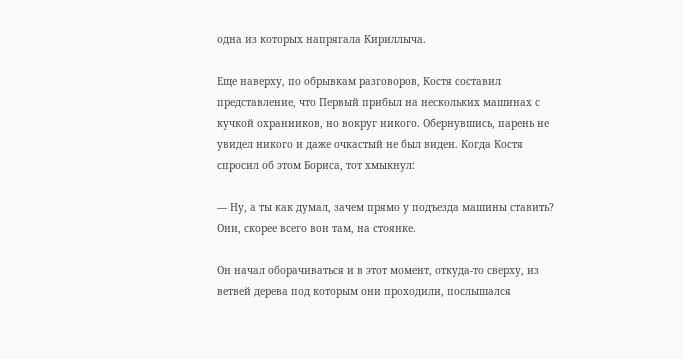одна из которых напрягала Кириллыча.

Еще наверху, по обрывкам разговоров, Костя составил представление, что Первый прибыл на нескольких машинах с кучкой охранников, но вокруг никого. Обернувшись, парень не увидел никого и даже очкастый не был виден. Когда Костя спросил об этом Бориса, тот хмыкнул:

— Ну, а ты как думал, зачем прямо у подъезда машины ставить? Они, скорее всего вон там, на стоянке.

Он начал оборачиваться и в этот момент, откуда-то сверху, из ветвей дерева под которым они проходили, послышался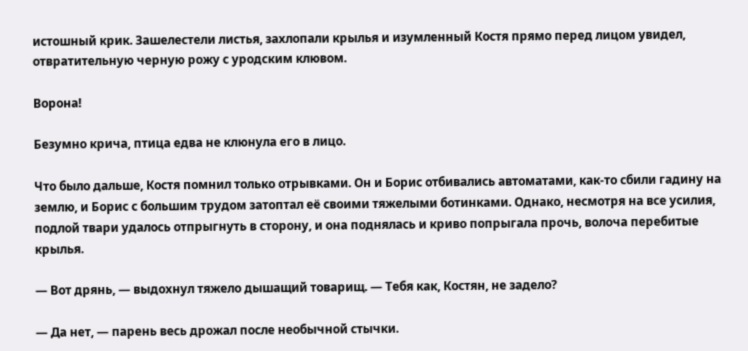истошный крик. Зашелестели листья, захлопали крылья и изумленный Костя прямо перед лицом увидел, отвратительную черную рожу с уродским клювом.

Ворона!

Безумно крича, птица едва не клюнула его в лицо.

Что было дальше, Костя помнил только отрывками. Он и Борис отбивались автоматами, как-то сбили гадину на землю, и Борис с большим трудом затоптал её своими тяжелыми ботинками. Однако, несмотря на все усилия, подлой твари удалось отпрыгнуть в сторону, и она поднялась и криво попрыгала прочь, волоча перебитые крылья.

— Вот дрянь, — выдохнул тяжело дышащий товарищ. — Тебя как, Костян, не задело?

— Да нет, — парень весь дрожал после необычной стычки.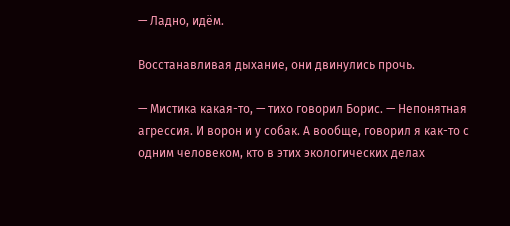— Ладно, идём.

Восстанавливая дыхание, они двинулись прочь.

— Мистика какая-то, — тихо говорил Борис. — Непонятная агрессия. И ворон и у собак. А вообще, говорил я как-то с одним человеком, кто в этих экологических делах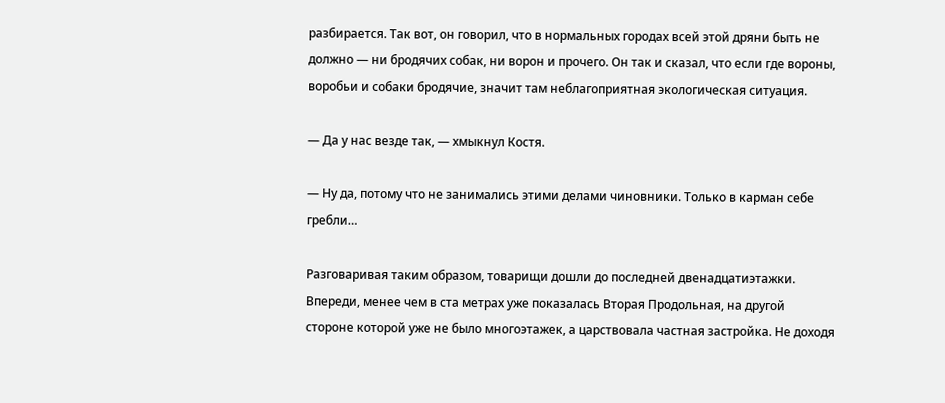разбирается. Так вот, он говорил, что в нормальных городах всей этой дряни быть не должно — ни бродячих собак, ни ворон и прочего. Он так и сказал, что если где вороны, воробьи и собаки бродячие, значит там неблагоприятная экологическая ситуация.

— Да у нас везде так, — хмыкнул Костя.

— Ну да, потому что не занимались этими делами чиновники. Только в карман себе гребли…

Разговаривая таким образом, товарищи дошли до последней двенадцатиэтажки. Впереди, менее чем в ста метрах уже показалась Вторая Продольная, на другой стороне которой уже не было многоэтажек, а царствовала частная застройка. Не доходя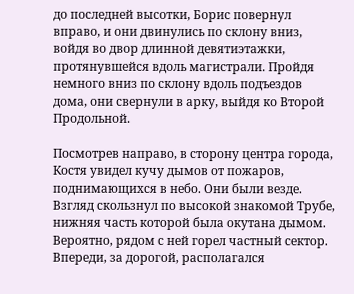до последней высотки, Борис повернул вправо, и они двинулись по склону вниз, войдя во двор длинной девятиэтажки, протянувшейся вдоль магистрали. Пройдя немного вниз по склону вдоль подъездов дома, они свернули в арку, выйдя ко Второй Продольной.

Посмотрев направо, в сторону центра города, Костя увидел кучу дымов от пожаров, поднимающихся в небо. Они были везде. Взгляд скользнул по высокой знакомой Трубе, нижняя часть которой была окутана дымом. Вероятно, рядом с ней горел частный сектор. Впереди, за дорогой, располагался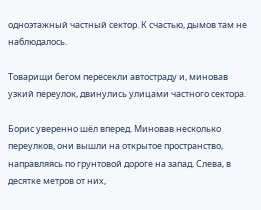одноэтажный частный сектор. К счастью, дымов там не наблюдалось.

Товарищи бегом пересекли автостраду и, миновав узкий переулок, двинулись улицами частного сектора.

Борис уверенно шёл вперед. Миновав несколько переулков, они вышли на открытое пространство, направляясь по грунтовой дороге на запад. Слева, в десятке метров от них,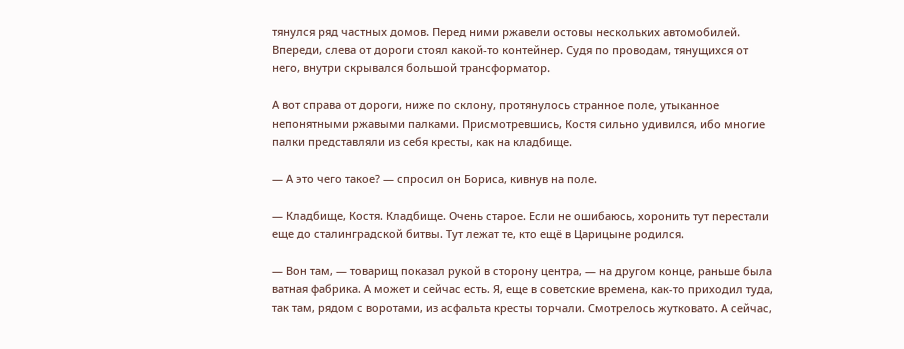тянулся ряд частных домов. Перед ними ржавели остовы нескольких автомобилей. Впереди, слева от дороги стоял какой-то контейнер. Судя по проводам, тянущихся от него, внутри скрывался большой трансформатор.

А вот справа от дороги, ниже по склону, протянулось странное поле, утыканное непонятными ржавыми палками. Присмотревшись, Костя сильно удивился, ибо многие палки представляли из себя кресты, как на кладбище.

— А это чего такое? — спросил он Бориса, кивнув на поле.

— Кладбище, Костя. Кладбище. Очень старое. Если не ошибаюсь, хоронить тут перестали еще до сталинградской битвы. Тут лежат те, кто ещё в Царицыне родился.

— Вон там, — товарищ показал рукой в сторону центра, — на другом конце, раньше была ватная фабрика. А может и сейчас есть. Я, еще в советские времена, как-то приходил туда, так там, рядом с воротами, из асфальта кресты торчали. Смотрелось жутковато. А сейчас,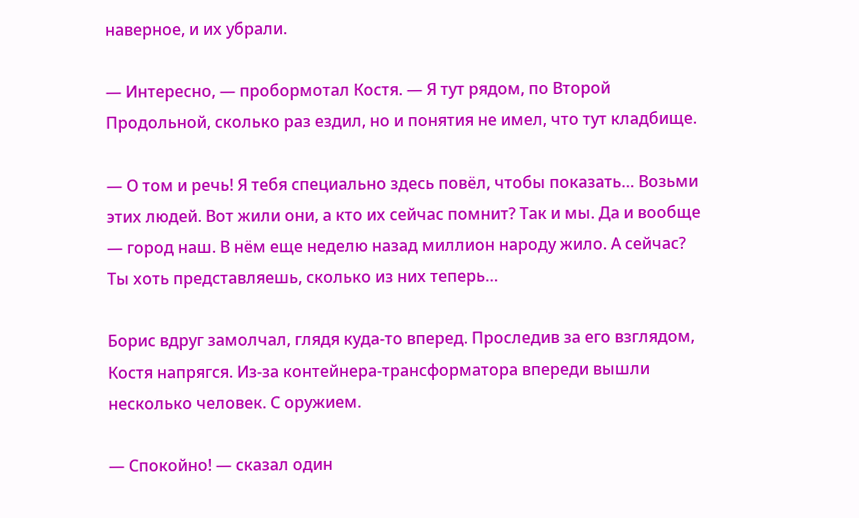наверное, и их убрали.

— Интересно, — пробормотал Костя. — Я тут рядом, по Второй Продольной, сколько раз ездил, но и понятия не имел, что тут кладбище.

— О том и речь! Я тебя специально здесь повёл, чтобы показать… Возьми этих людей. Вот жили они, а кто их сейчас помнит? Так и мы. Да и вообще — город наш. В нём еще неделю назад миллион народу жило. А сейчас? Ты хоть представляешь, сколько из них теперь…

Борис вдруг замолчал, глядя куда-то вперед. Проследив за его взглядом, Костя напрягся. Из-за контейнера-трансформатора впереди вышли несколько человек. С оружием.

— Спокойно! — сказал один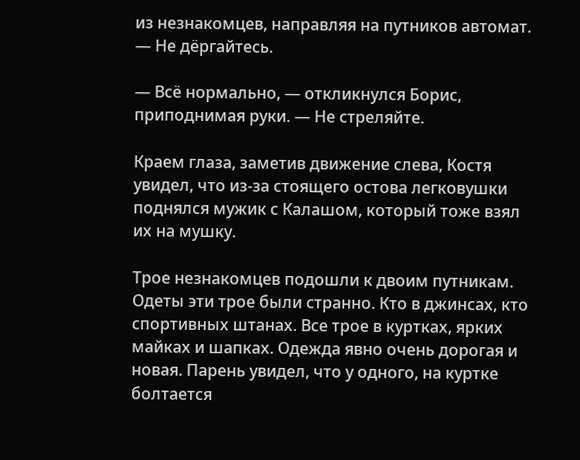из незнакомцев, направляя на путников автомат. — Не дёргайтесь.

— Всё нормально, — откликнулся Борис, приподнимая руки. — Не стреляйте.

Краем глаза, заметив движение слева, Костя увидел, что из-за стоящего остова легковушки поднялся мужик с Калашом, который тоже взял их на мушку.

Трое незнакомцев подошли к двоим путникам. Одеты эти трое были странно. Кто в джинсах, кто спортивных штанах. Все трое в куртках, ярких майках и шапках. Одежда явно очень дорогая и новая. Парень увидел, что у одного, на куртке болтается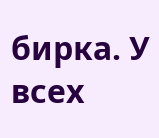бирка. У всех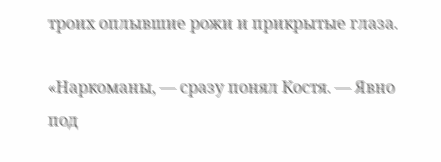троих оплывшие рожи и прикрытые глаза.

«Наркоманы, — сразу понял Костя. — Явно под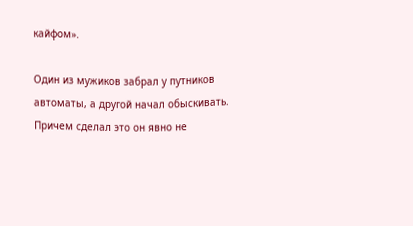кайфом».

Один из мужиков забрал у путников автоматы, а другой начал обыскивать. Причем сделал это он явно не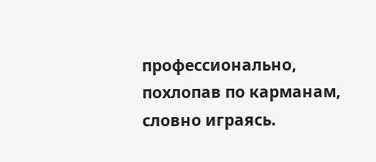профессионально, похлопав по карманам, словно играясь.